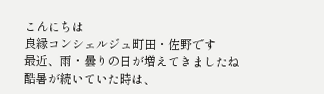こんにちは
良縁コンシェルジュ町田・佐野です
最近、雨・曇りの日が増えてきましたね
酷暑が続いていた時は、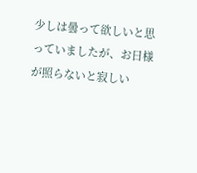少しは曇って欲しいと思っていましたが、お日様が照らないと寂しい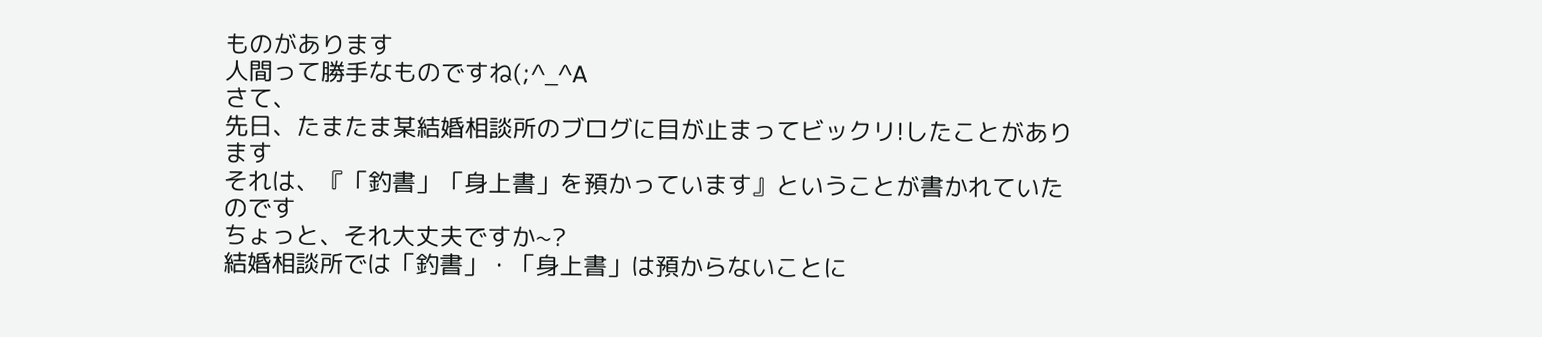ものがあります
人間って勝手なものですね(;^_^A
さて、
先日、たまたま某結婚相談所のブログに目が止まってビックリ!したことがあります
それは、『「釣書」「身上書」を預かっています』ということが書かれていたのです
ちょっと、それ大丈夫ですか~?
結婚相談所では「釣書」・「身上書」は預からないことに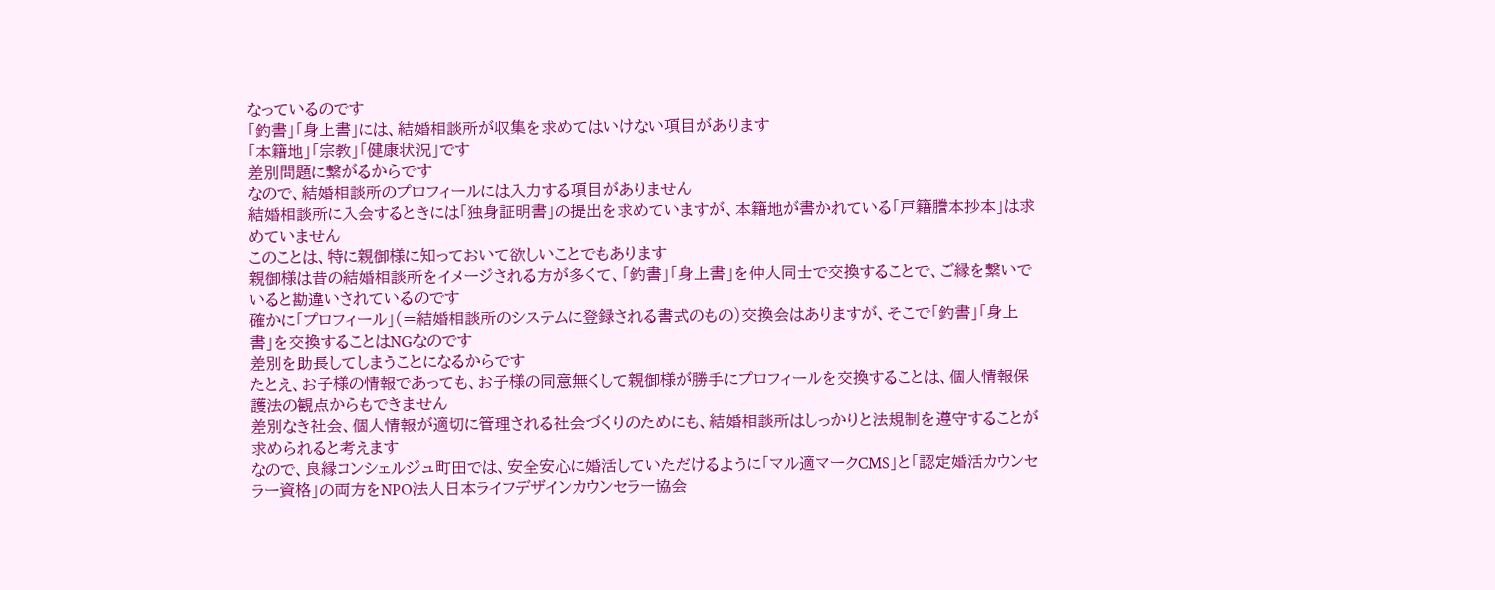なっているのです
「釣書」「身上書」には、結婚相談所が収集を求めてはいけない項目があります
「本籍地」「宗教」「健康状況」です
差別問題に繋がるからです
なので、結婚相談所のプロフィールには入力する項目がありません
結婚相談所に入会するときには「独身証明書」の提出を求めていますが、本籍地が書かれている「戸籍謄本抄本」は求めていません
このことは、特に親御様に知っておいて欲しいことでもあります
親御様は昔の結婚相談所をイメージされる方が多くて、「釣書」「身上書」を仲人同士で交換することで、ご縁を繋いでいると勘違いされているのです
確かに「プロフィール」(=結婚相談所のシステムに登録される書式のもの)交換会はありますが、そこで「釣書」「身上書」を交換することはNGなのです
差別を助長してしまうことになるからです
たとえ、お子様の情報であっても、お子様の同意無くして親御様が勝手にプロフィールを交換することは、個人情報保護法の観点からもできません
差別なき社会、個人情報が適切に管理される社会づくりのためにも、結婚相談所はしっかりと法規制を遵守することが求められると考えます
なので、良縁コンシェルジュ町田では、安全安心に婚活していただけるように「マル適マークCMS」と「認定婚活カウンセラー資格」の両方をNPO法人日本ライフデザインカウンセラー協会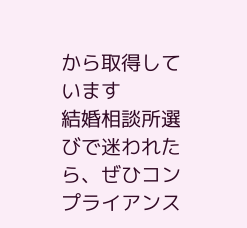から取得しています
結婚相談所選びで迷われたら、ぜひコンプライアンス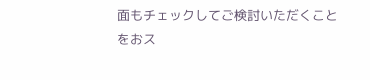面もチェックしてご検討いただくことをおス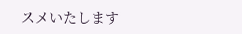スメいたします